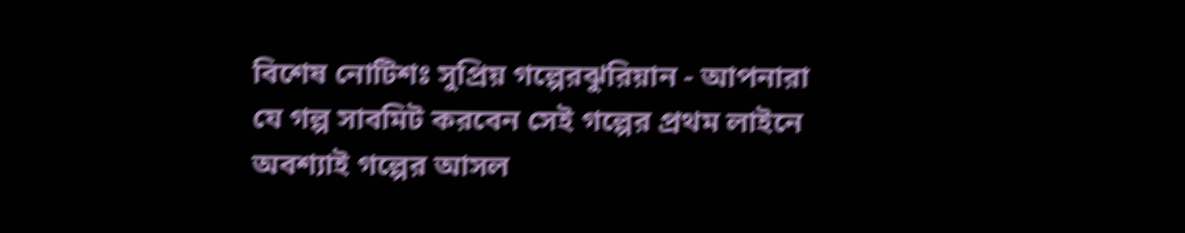বিশেষ নোটিশঃ সুপ্রিয় গল্পেরঝুরিয়ান - আপনারা যে গল্প সাবমিট করবেন সেই গল্পের প্রথম লাইনে অবশ্যাই গল্পের আসল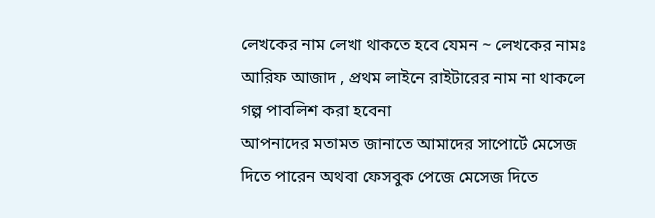লেখকের নাম লেখা থাকতে হবে যেমন ~ লেখকের নামঃ আরিফ আজাদ , প্রথম লাইনে রাইটারের নাম না থাকলে গল্প পাবলিশ করা হবেনা
আপনাদের মতামত জানাতে আমাদের সাপোর্টে মেসেজ দিতে পারেন অথবা ফেসবুক পেজে মেসেজ দিতে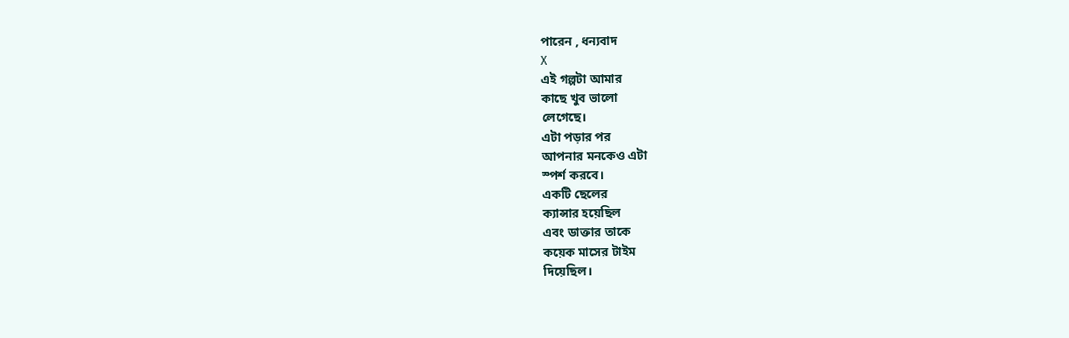পারেন , ধন্যবাদ
X
এই গল্পটা আমার
কাছে খুব ভালো
লেগেছে।
এটা পড়ার পর
আপনার মনকেও এটা
স্পর্শ করবে।
একটি ছেলের
ক্যান্সার হয়েছিল
এবং ডাক্তার তাকে
কয়েক মাসের টাইম
দিয়েছিল।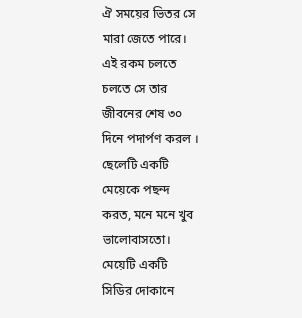ঐ সময়ের ভিতর সে
মারা জেতে পারে।
এই রকম চলতে
চলতে সে তার
জীবনের শেষ ৩০
দিনে পদার্পণ করল ।
ছেলেটি একটি
মেয়েকে পছন্দ
করত, মনে মনে খুব
ভালোবাসতো।
মেয়েটি একটি
সিডির দোকানে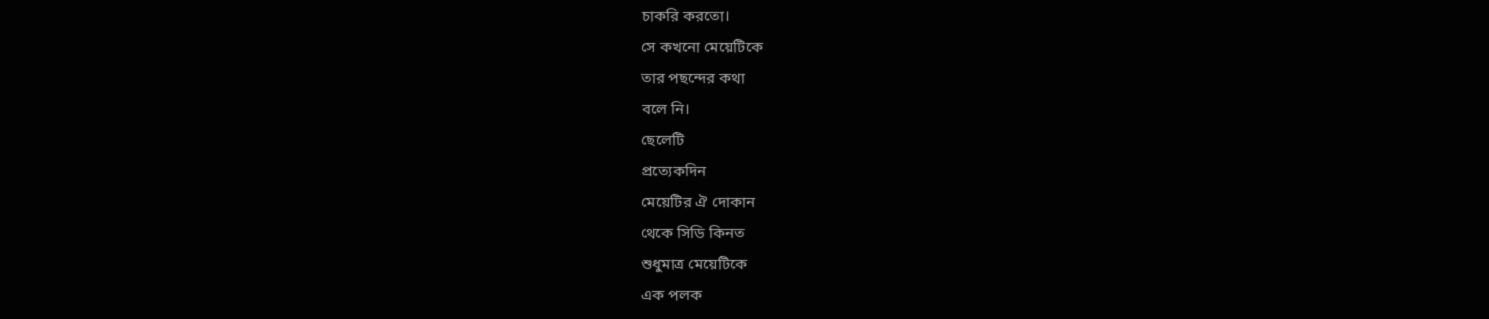চাকরি করতো।
সে কখনো মেয়েটিকে
তার পছন্দের কথা
বলে নি।
ছেলেটি
প্রত্যেকদিন
মেয়েটির ঐ দোকান
থেকে সিডি কিনত
শুধুমাত্র মেয়েটিকে
এক পলক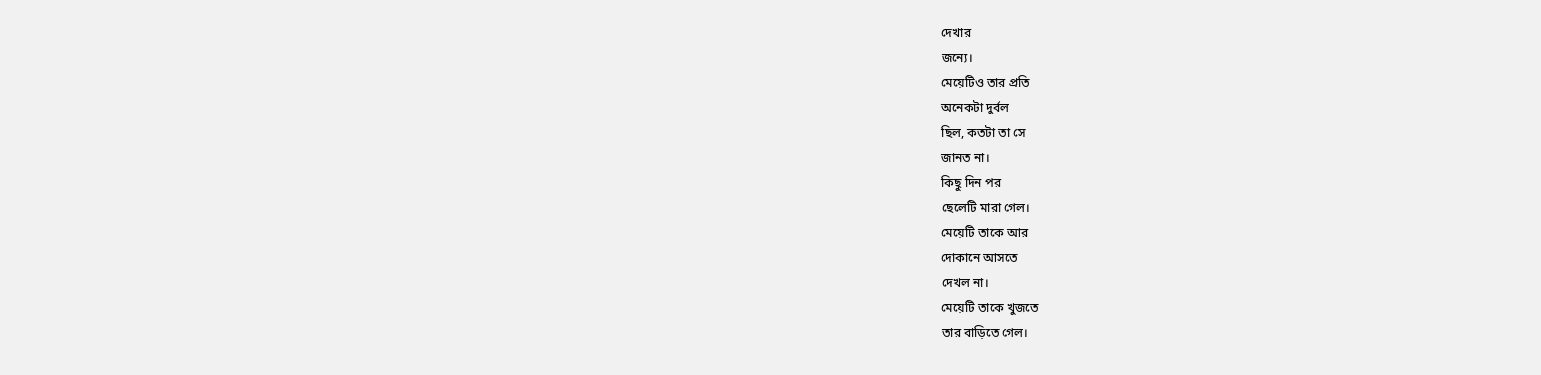দেখার
জন্যে।
মেয়েটিও তার প্রতি
অনেকটা দুর্বল
ছিল, কতটা তা সে
জানত না।
কিছু দিন পর
ছেলেটি মারা গেল।
মেয়েটি তাকে আর
দোকানে আসতে
দেখল না।
মেয়েটি তাকে খুজতে
তার বাড়িতে গেল।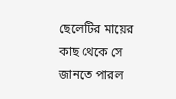ছেলেটির মায়ের
কাছ থেকে সে
জানতে পারল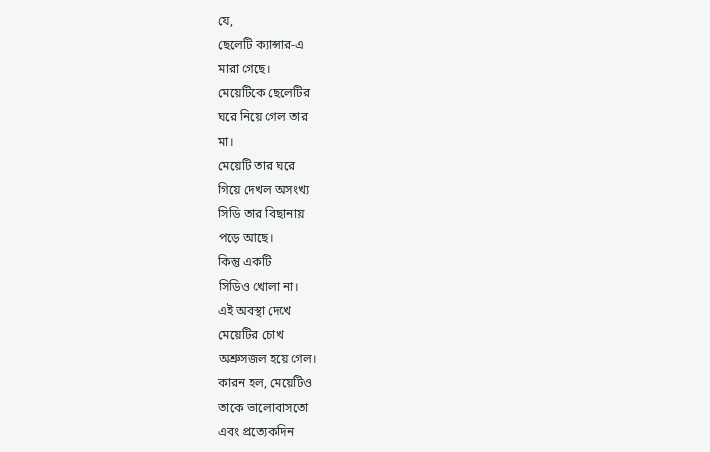যে,
ছেলেটি ক্যান্সার-এ
মারা গেছে।
মেয়েটিকে ছেলেটির
ঘরে নিয়ে গেল তার
মা।
মেয়েটি তার ঘরে
গিয়ে দেখল অসংখ্য
সিডি তার বিছানায়
পড়ে আছে।
কিন্তু একটি
সিডিও খোলা না।
এই অবস্থা দেখে
মেয়েটির চোখ
অশ্রুসজল হয়ে গেল।
কারন হল, মেয়েটিও
তাকে ভালোবাসতো
এবং প্রত্যেকদিন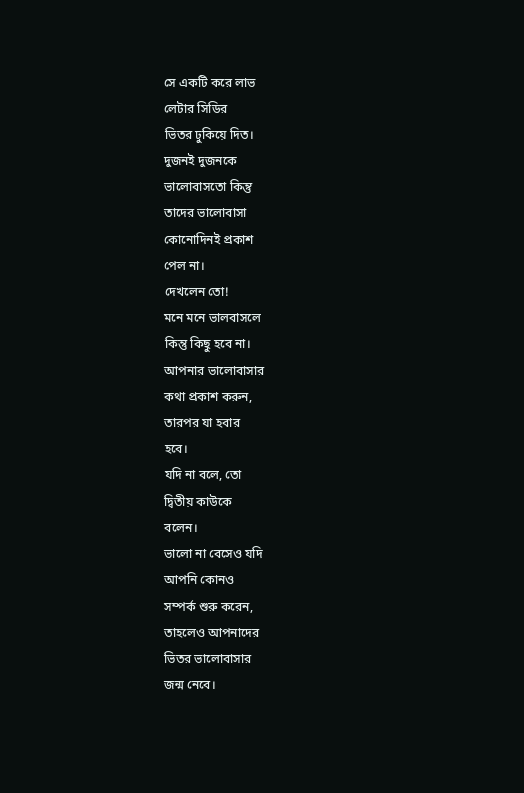সে একটি করে লাভ
লেটার সিডির
ভিতর ঢুকিয়ে দিত।
দুজনই দুজনকে
ভালোবাসতো কিন্তু
তাদের ভালোবাসা
কোনোদিনই প্রকাশ
পেল না।
দেখলেন তো!
মনে মনে ভালবাসলে
কিন্তু কিছু হবে না।
আপনার ভালোবাসার
কথা প্রকাশ করুন,
তারপর যা হবার
হবে।
যদি না বলে, তো
দ্বিতীয় কাউকে
বলেন।
ভালো না বেসেও যদি
আপনি কোনও
সম্পর্ক শুরু করেন,
তাহলেও আপনাদের
ভিতর ভালোবাসার
জন্ম নেবে।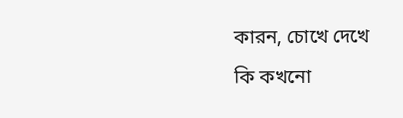কারন, চোখে দেখে
কি কখনো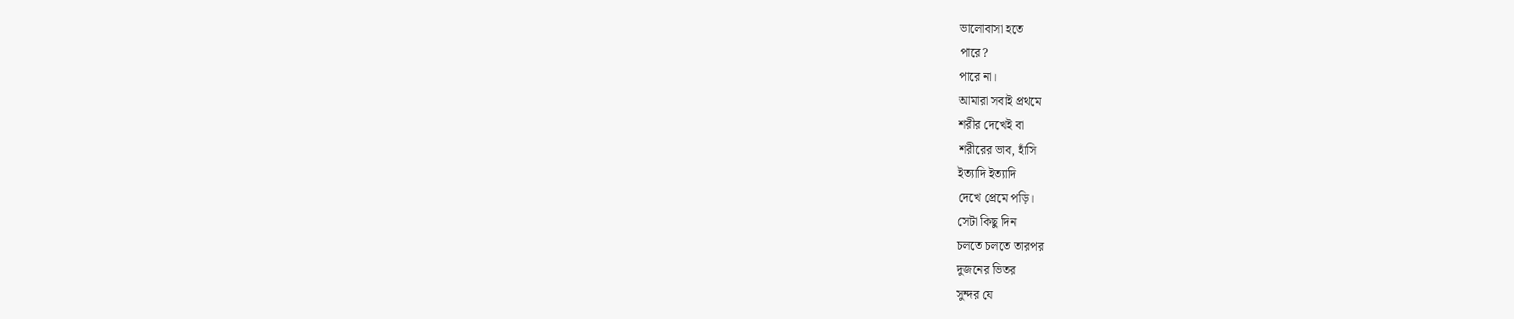ভালোবাসা হতে
পারে?
পারে না।
আমারা সবাই প্রথমে
শরীর দেখেই বা
শরীরের ভাব, হাঁসি
ইত্যাদি ইত্যাদি
দেখে প্রেমে পড়ি।
সেটা কিছু দিন
চলতে চলতে তারপর
দুজনের ভিতর
সুন্দর যে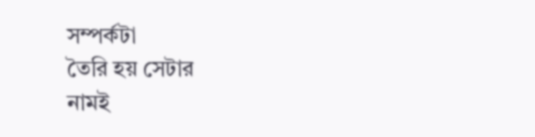সম্পর্কটা
তৈরি হয় সেটার
নামই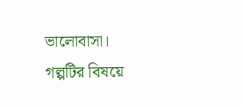ভালোবাসা।
গল্পটির বিষয়ে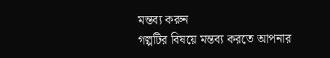মন্তব্য করুন
গল্পটির বিষয়ে মন্তব্য করতে আপনার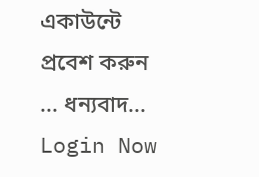একাউন্টে প্রবেশ করুন ... ধন্যবাদ... Login Now